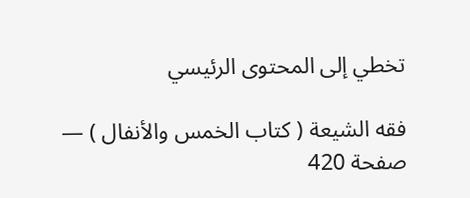تخطي إلى المحتوى الرئيسي

فقه الشيعة ( كتاب الخمس والأنفال ) — صفحة 420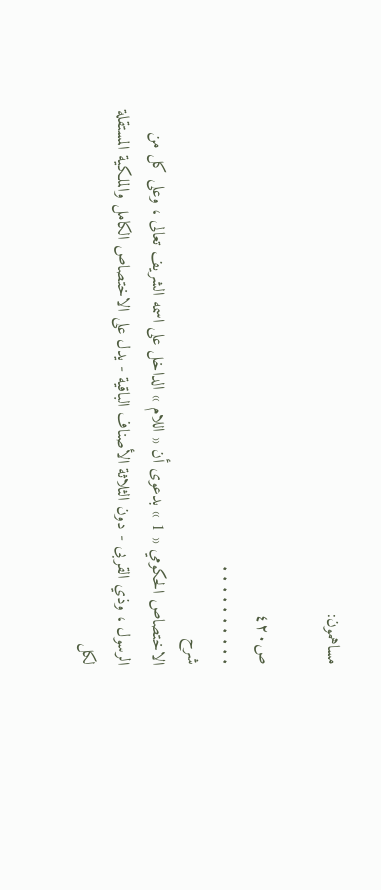مساهمون:

ص٤٢٠
. . . . . . . . . .
شرح
الاختصاص الحكومي « 1 » بدعوى أن « اللام » الداخل على اسمه الشريف تعالى ، وعلى كل من الرسول ، وذي القربى - دون الثلاثة الأصناف الباقية - يدل على الاختصاص الكامل والملكية المستقلة لكل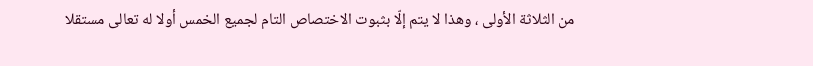من الثلاثة الأولى ، وهذا لا يتم إلّا بثبوت الاختصاص التام لجميع الخمس أولا له تعالى مستقلا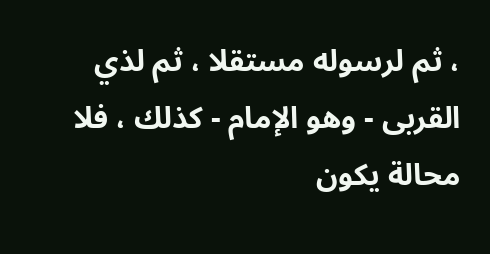، ثم لرسوله مستقلا ، ثم لذي القربى - وهو الإمام - كذلك ، فلا محالة يكون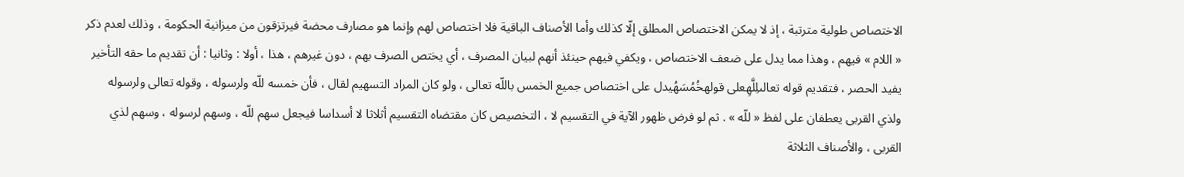الاختصاص طولية مترتبة ، إذ لا يمكن الاختصاص المطلق إلّا كذلك وأما الأصناف الباقية فلا اختصاص لهم وإنما هو مصارف محضة فيرتزقون من ميزانية الحكومة ، وذلك لعدم ذكر « اللام » فيهم ، وهذا مما يدل على ضعف الاختصاص ، ويكفي فيهم حينئذ أنهم لبيان المصرف ، أي يختص الصرف بهم ، دون غيرهم ، هذا ، أولا : وثانيا : أن تقديم ما حقه التأخير يفيد الحصر ، فتقديم قوله تعالىلِلَّهِعلى قولهخُمُسَهُيدل على اختصاص جميع الخمس باللّه تعالى ، ولو كان المراد التسهيم لقال ، فأن خمسه للّه ولرسوله ، وقوله تعالى ولرسوله ولذي القربى يعطفان على لفظ « للّه » . ثم لو فرض ظهور الآية في التقسيم لا ، التخصيص كان مقتضاه التقسيم أثلاثا لا أسداسا فيجعل سهم للّه ، وسهم لرسوله ، وسهم لذي القربى ، والأصناف الثلاثة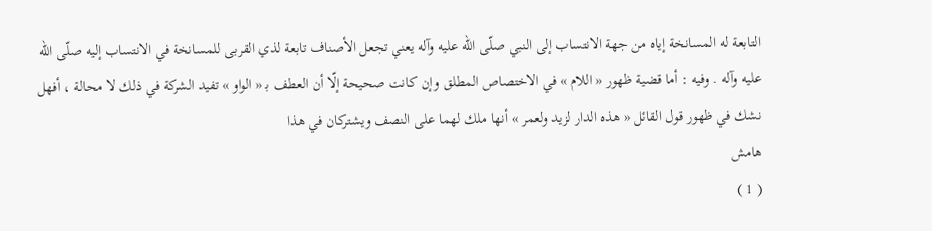التابعة له المسانخة إياه من جهة الانتساب إلى النبي صلّى اللّه عليه وآله يعني تجعل الأصناف تابعة لذي القربى للمسانخة في الانتساب إليه صلّى اللّه عليه وآله . وفيه : أما قضية ظهور « اللام » في الاختصاص المطلق وإن كانت صحيحة إلّا أن العطف ب‍ « الواو » تفيد الشركة في ذلك لا محالة ، أفهل نشك في ظهور قول القائل « هذه الدار لزيد ولعمر » أنها ملك لهما على النصف ويشتركان في هذا
هامش
( 1 )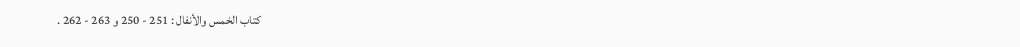كتاب الخمس والأنفال : 251 - 250 و 263 - 262 .